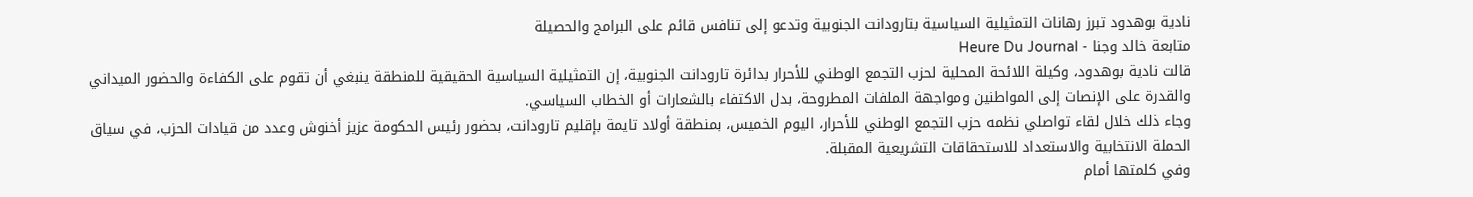نادية بوهدود تبرز رهانات التمثيلية السياسية بتارودانت الجنوبية وتدعو إلى تنافس قائم على البرامج والحصيلة
متابعة خالد وجنا - Heure Du Journal
قالت نادية بوهدود، وكيلة اللائحة المحلية لحزب التجمع الوطني للأحرار بدائرة تارودانت الجنوبية، إن التمثيلية السياسية الحقيقية للمنطقة ينبغي أن تقوم على الكفاءة والحضور الميداني والقدرة على الإنصات إلى المواطنين ومواجهة الملفات المطروحة، بدل الاكتفاء بالشعارات أو الخطاب السياسي.
وجاء ذلك خلال لقاء تواصلي نظمه حزب التجمع الوطني للأحرار، اليوم الخميس، بمنطقة أولاد تايمة بإقليم تارودانت، بحضور رئيس الحكومة عزيز أخنوش وعدد من قيادات الحزب، في سياق الحملة الانتخابية والاستعداد للاستحقاقات التشريعية المقبلة.
وفي كلمتها أمام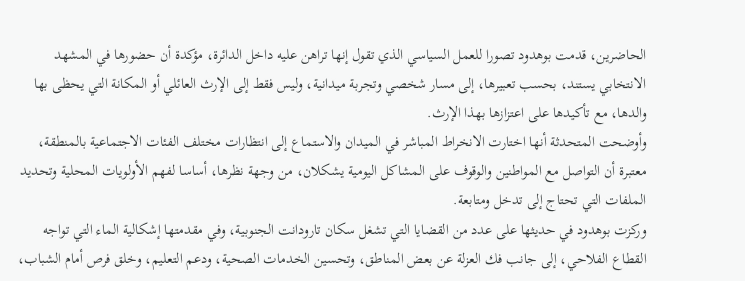الحاضرين، قدمت بوهدود تصورا للعمل السياسي الذي تقول إنها تراهن عليه داخل الدائرة، مؤكدة أن حضورها في المشهد الانتخابي يستند، بحسب تعبيرها، إلى مسار شخصي وتجربة ميدانية، وليس فقط إلى الإرث العائلي أو المكانة التي يحظى بها والدها، مع تأكيدها على اعتزازها بهذا الإرث.
وأوضحت المتحدثة أنها اختارت الانخراط المباشر في الميدان والاستماع إلى انتظارات مختلف الفئات الاجتماعية بالمنطقة، معتبرة أن التواصل مع المواطنين والوقوف على المشاكل اليومية يشكلان، من وجهة نظرها، أساسا لفهم الأولويات المحلية وتحديد الملفات التي تحتاج إلى تدخل ومتابعة.
وركزت بوهدود في حديثها على عدد من القضايا التي تشغل سكان تارودانت الجنوبية، وفي مقدمتها إشكالية الماء التي تواجه القطاع الفلاحي، إلى جانب فك العزلة عن بعض المناطق، وتحسين الخدمات الصحية، ودعم التعليم، وخلق فرص أمام الشباب،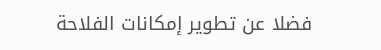فضلا عن تطوير إمكانات الفلاحة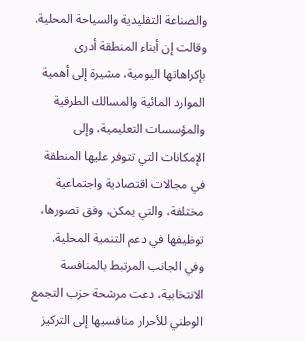والصناعة التقليدية والسياحة المحلية.
وقالت إن أبناء المنطقة أدرى بإكراهاتها اليومية، مشيرة إلى أهمية الموارد المائية والمسالك الطرقية والمؤسسات التعليمية، وإلى الإمكانات التي تتوفر عليها المنطقة في مجالات اقتصادية واجتماعية مختلفة، والتي يمكن، وفق تصورها، توظيفها في دعم التنمية المحلية.
وفي الجانب المرتبط بالمنافسة الانتخابية، دعت مرشحة حزب التجمع الوطني للأحرار منافسيها إلى التركيز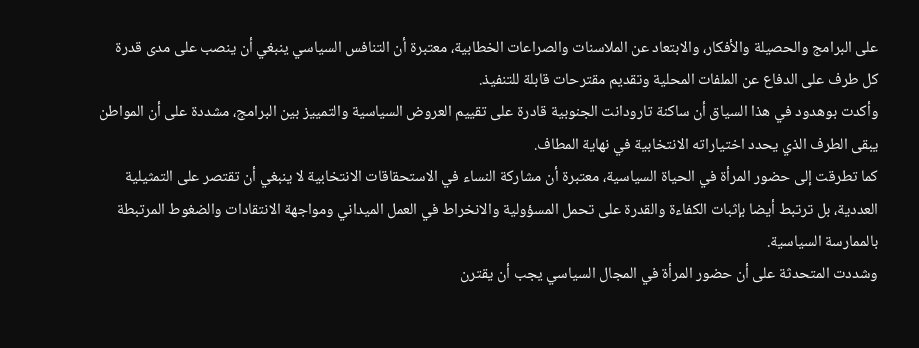على البرامج والحصيلة والأفكار، والابتعاد عن الملاسنات والصراعات الخطابية، معتبرة أن التنافس السياسي ينبغي أن ينصب على مدى قدرة كل طرف على الدفاع عن الملفات المحلية وتقديم مقترحات قابلة للتنفيذ.
وأكدت بوهدود في هذا السياق أن ساكنة تارودانت الجنوبية قادرة على تقييم العروض السياسية والتمييز بين البرامج، مشددة على أن المواطن يبقى الطرف الذي يحدد اختياراته الانتخابية في نهاية المطاف.
كما تطرقت إلى حضور المرأة في الحياة السياسية، معتبرة أن مشاركة النساء في الاستحقاقات الانتخابية لا ينبغي أن تقتصر على التمثيلية العددية، بل ترتبط أيضا بإثبات الكفاءة والقدرة على تحمل المسؤولية والانخراط في العمل الميداني ومواجهة الانتقادات والضغوط المرتبطة بالممارسة السياسية.
وشددت المتحدثة على أن حضور المرأة في المجال السياسي يجب أن يقترن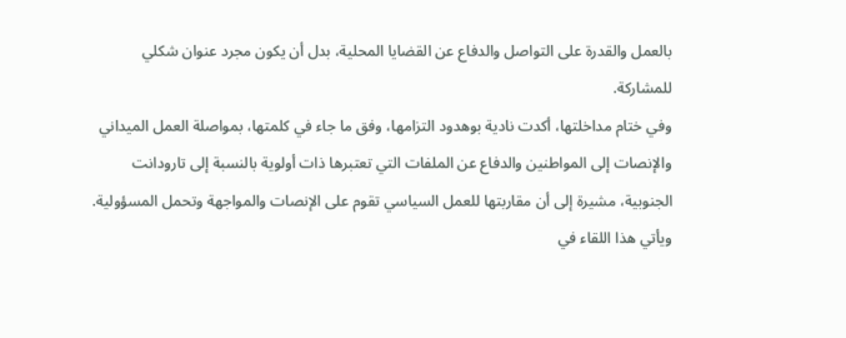بالعمل والقدرة على التواصل والدفاع عن القضايا المحلية، بدل أن يكون مجرد عنوان شكلي للمشاركة.
وفي ختام مداخلتها، أكدت نادية بوهدود التزامها، وفق ما جاء في كلمتها، بمواصلة العمل الميداني والإنصات إلى المواطنين والدفاع عن الملفات التي تعتبرها ذات أولوية بالنسبة إلى تارودانت الجنوبية، مشيرة إلى أن مقاربتها للعمل السياسي تقوم على الإنصات والمواجهة وتحمل المسؤولية.
ويأتي هذا اللقاء في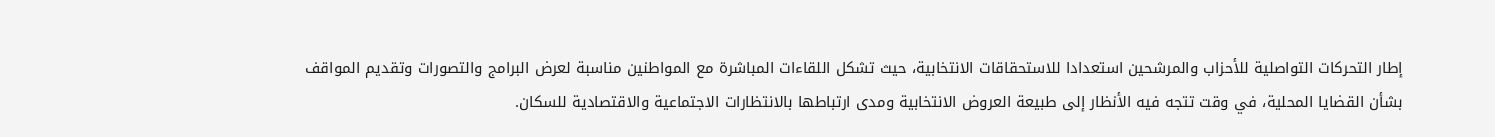إطار التحركات التواصلية للأحزاب والمرشحين استعدادا للاستحقاقات الانتخابية، حيث تشكل اللقاءات المباشرة مع المواطنين مناسبة لعرض البرامج والتصورات وتقديم المواقف بشأن القضايا المحلية، في وقت تتجه فيه الأنظار إلى طبيعة العروض الانتخابية ومدى ارتباطها بالانتظارات الاجتماعية والاقتصادية للسكان.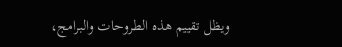ويظل تقييم هذه الطروحات والبرامج،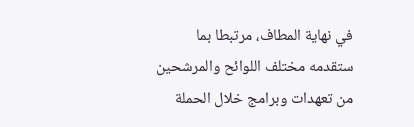في نهاية المطاف، مرتبطا بما ستقدمه مختلف اللوائح والمرشحين من تعهدات وبرامج خلال الحملة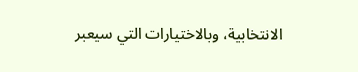الانتخابية، وبالاختيارات التي سيعبر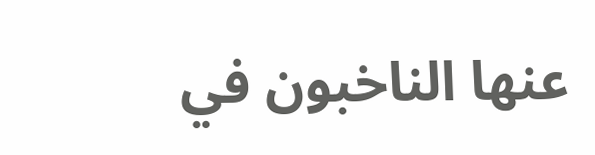عنها الناخبون في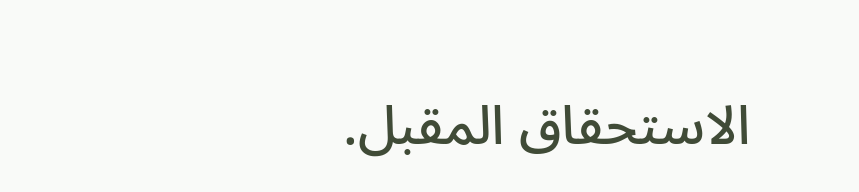الاستحقاق المقبل.